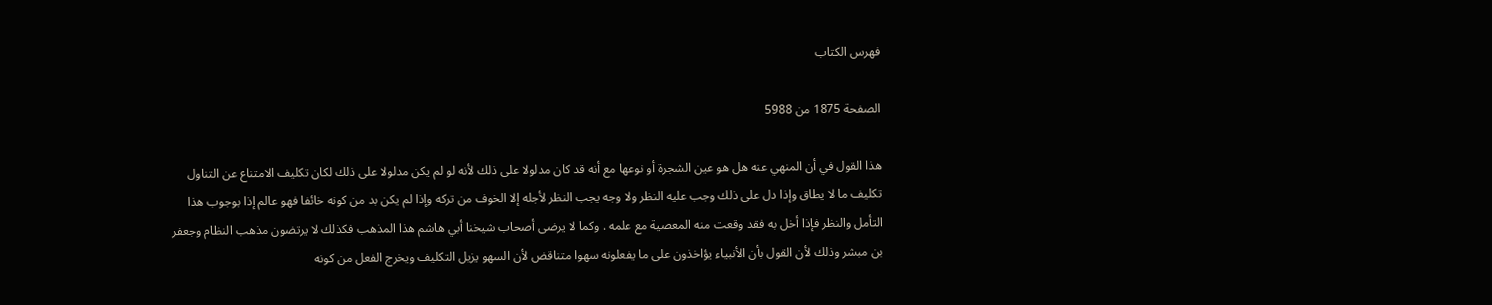فهرس الكتاب

الصفحة 1875 من 5988

هذا القول في أن المنهي عنه هل هو عين الشجرة أو نوعها مع أنه قد كان مدلولا على ذلك لأنه لو لم يكن مدلولا على ذلك لكان تكليف الامتناع عن التناول تكليف ما لا يطاق وإذا دل على ذلك وجب عليه النظر ولا وجه يجب النظر لأجله إلا الخوف من تركه وإذا لم يكن بد من كونه خائفا فهو عالم إذا بوجوب هذا التأمل والنظر فإذا أخل به فقد وقعت منه المعصية مع علمه . وكما لا يرضى أصحاب شيخنا أبي هاشم هذا المذهب فكذلك لا يرتضون مذهب النظام وجعفر بن مبشر وذلك لأن القول بأن الأنبياء يؤاخذون على ما يفعلونه سهوا متناقض لأن السهو يزيل التكليف ويخرج الفعل من كونه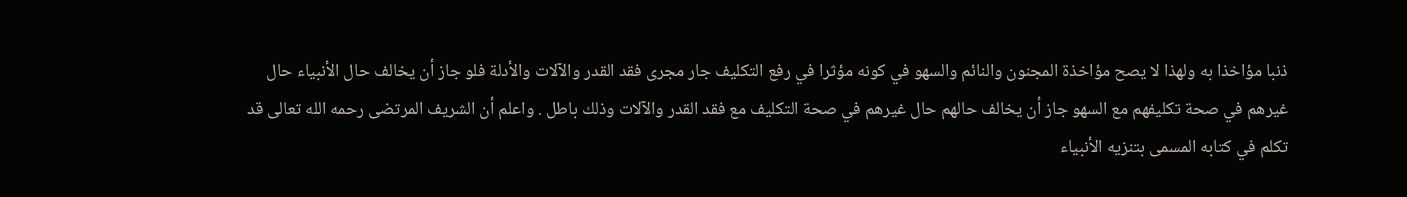ذنبا مؤاخذا به ولهذا لا يصح مؤاخذة المجنون والنائم والسهو في كونه مؤثرا في رفع التكليف جار مجرى فقد القدر والآلات والأدلة فلو جاز أن يخالف حال الأنبياء حال غيرهم في صحة تكليفهم مع السهو جاز أن يخالف حالهم حال غيرهم في صحة التكليف مع فقد القدر والآلات وذلك باطل . واعلم أن الشريف المرتضى رحمه الله تعالى قد تكلم في كتابه المسمى بتنزيه الأنبياء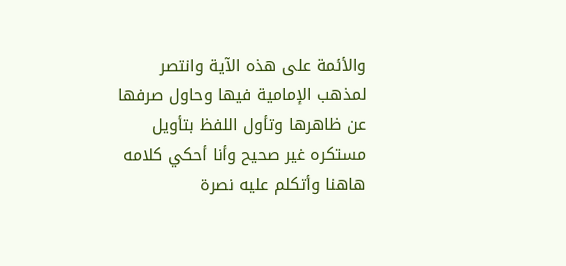والأئمة على هذه الآية وانتصر لمذهب الإمامية فيها وحاول صرفها عن ظاهرها وتأول اللفظ بتأويل مستكره غير صحيح وأنا أحكي كلامه هاهنا وأتكلم عليه نصرة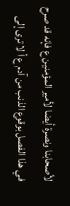لأصحابنا ونصرة أيضا لأمير المؤمنين ع فإنه قد صرح في هذا الفصل بوقوع الذنب من آدم ع أ لا ترى إلى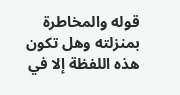قوله والمخاطرة بمنزلته وهل تكون هذه اللفظة إلا في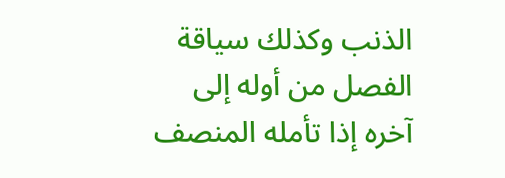الذنب وكذلك سياقة الفصل من أوله إلى آخره إذا تأمله المنصف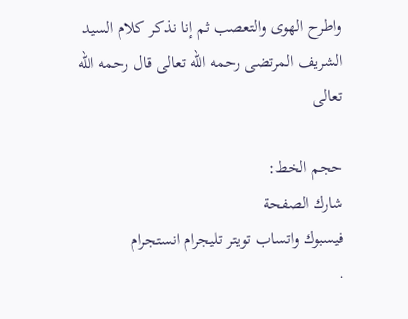واطرح الهوى والتعصب ثم إنا نذكر كلام السيد الشريف المرتضى رحمه الله تعالى قال رحمه الله تعالى

حجم الخط:
شارك الصفحة
فيسبوك واتساب تويتر تليجرام انستجرام
.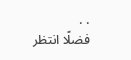. .
فضلًا انتظر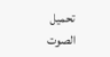تحميل الصوت